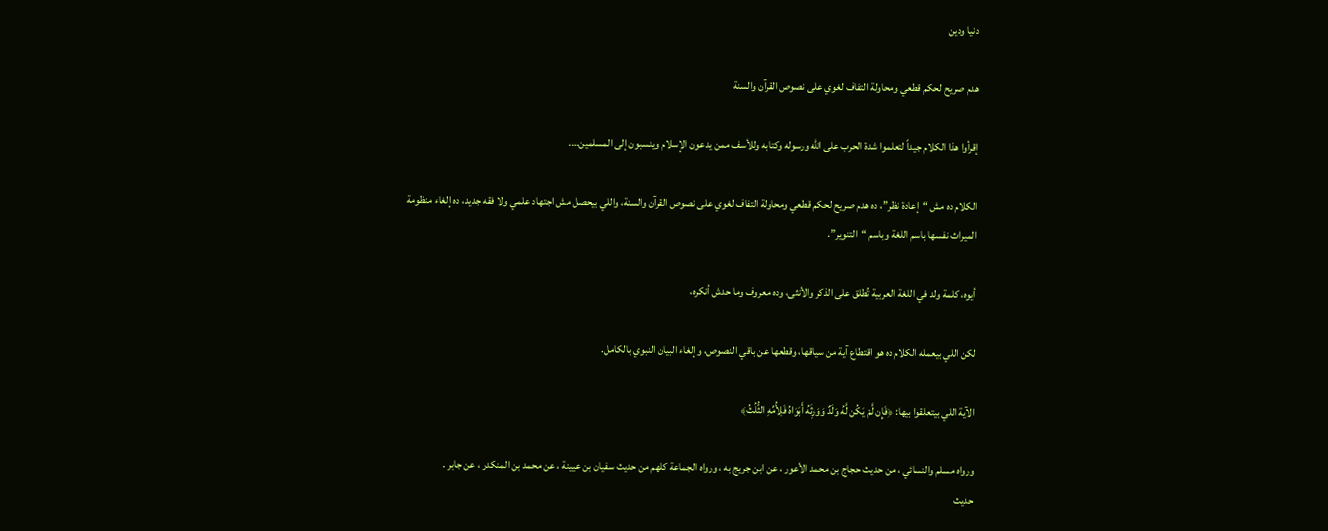دنيا ودين

هدم صريح لحكم قطعي ومحاولة التفاف لغوي على نصوص القرآن والسنة

إقرأوا هذا الكلام جيداً لتعلموا شدة الحرب على الله ورسوله وكتابه وللأسف ممن يدعون الإسلام وينسبون إلى المسلمين….

الكلام ده مش “إعادة نظر”، ده هدم صريح لحكم قطعي ومحاولة التفاف لغوي على نصوص القرآن والسنة، واللي بيحصل مش اجتهاد علمي ولا فقه جديد، ده إلغاء منظومة الميراث نفسها باسم اللغة وباسم “التنوير”.

أيوه، كلمة ولد في اللغة العربية تُطلق على الذكر والأنثى، وده معروف وما حدش أنكره،

لكن اللي بيعمله الكلام ده هو اقتطاع آية من سياقها، وقطعها عن باقي النصوص، وإلغاء البيان النبوي بالكامل.

الآية اللي بيتعلقوا بيها: ﴿فَإِن لَّمْ يَكُن لَّهُ وَلَدٌ وَوَرِثَهُ أَبَوَاهُ فَلِأُمِّهِ الثُّلُثُ﴾

ورواه مسلم والنسائي ، من حديث حجاج بن محمد الأعور ، عن ابن جريج به ، ورواه الجماعة كلهم من حديث سفيان بن عيينة ، عن محمد بن المنكدر ، عن جابر .
حديث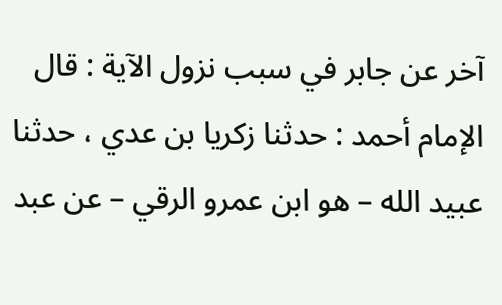آخر عن جابر في سبب نزول الآية : قال الإمام أحمد : حدثنا زكريا بن عدي ، حدثنا عبيد الله – هو ابن عمرو الرقي – عن عبد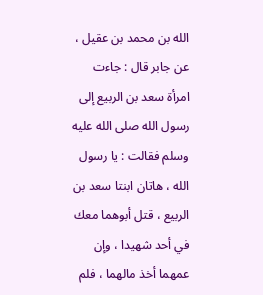الله بن محمد بن عقيل ، عن جابر قال : جاءت امرأة سعد بن الربيع إلى رسول الله صلى الله عليه وسلم فقالت : يا رسول الله ، هاتان ابنتا سعد بن الربيع ، قتل أبوهما معك في أحد شهيدا ، وإن عمهما أخذ مالهما ، فلم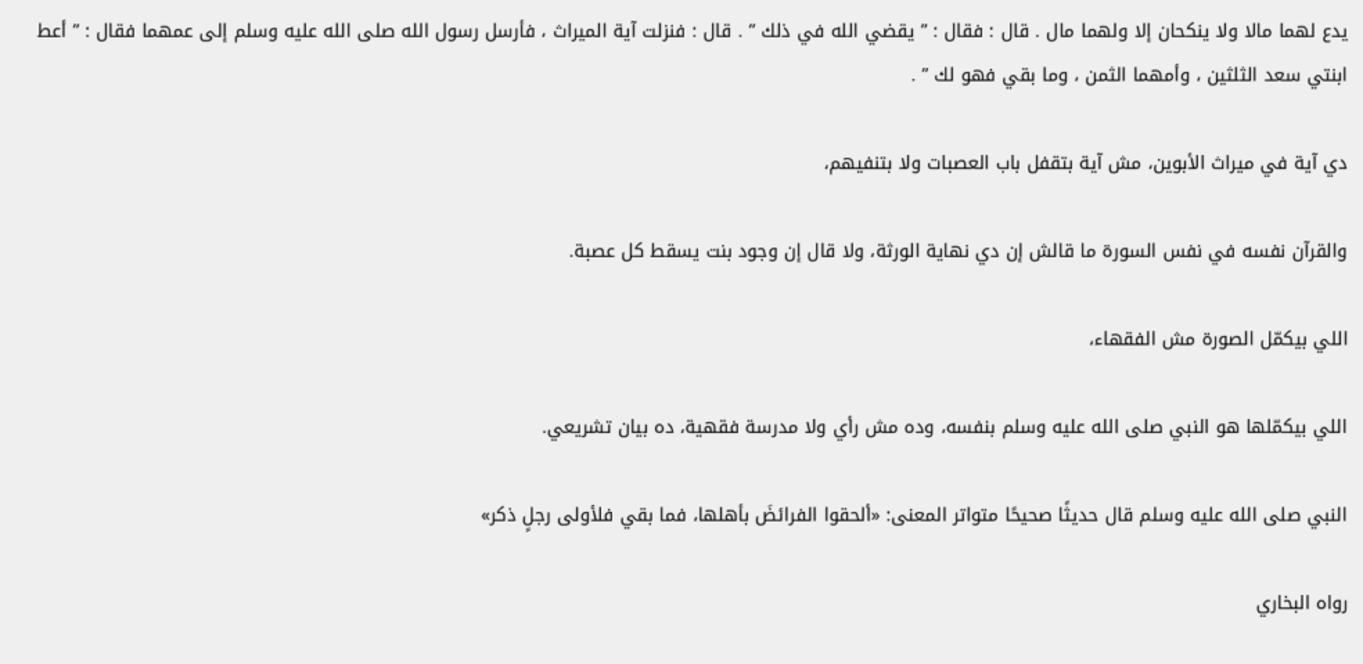يدع لهما مالا ولا ينكحان إلا ولهما مال . قال : فقال : ” يقضي الله في ذلك ” . قال : فنزلت آية الميراث ، فأرسل رسول الله صلى الله عليه وسلم إلى عمهما فقال : ” أعط ابنتي سعد الثلثين ، وأمهما الثمن ، وما بقي فهو لك ” .

دي آية في ميراث الأبوين، مش آية بتقفل باب العصبات ولا بتنفيهم،

والقرآن نفسه في نفس السورة ما قالش إن دي نهاية الورثة، ولا قال إن وجود بنت يسقط كل عصبة.

اللي بيكمّل الصورة مش الفقهاء،

اللي بيكمّلها هو النبي صلى الله عليه وسلم بنفسه، وده مش رأي ولا مدرسة فقهية، ده بيان تشريعي.

النبي صلى الله عليه وسلم قال حديثًا صحيحًا متواتر المعنى: «ألحقوا الفرائضَ بأهلها، فما بقي فلأولى رجلٍ ذكر»

رواه البخاري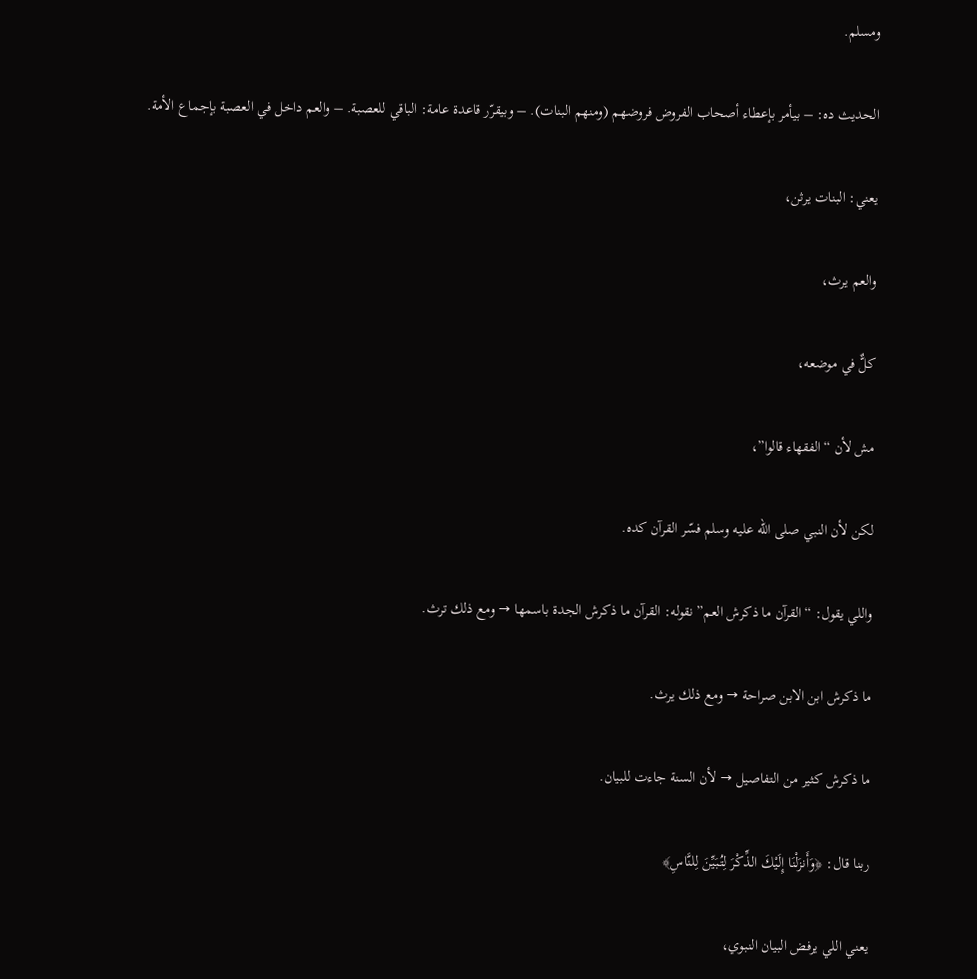ومسلم.

الحديث ده: – بيأمر بإعطاء أصحاب الفروض فروضهم (ومنهم البنات). – وبيقرّر قاعدة عامة: الباقي للعصبة. – والعم داخل في العصبة بإجماع الأمة.

يعني: البنات يرثن،

والعم يرث،

كلٌّ في موضعه،

مش لأن “الفقهاء قالوا”،

لكن لأن النبي صلى الله عليه وسلم فسّر القرآن كده.

واللي يقول: “القرآن ما ذكرش العم” نقوله: القرآن ما ذكرش الجدة باسمها → ومع ذلك ترث.

ما ذكرش ابن الابن صراحة → ومع ذلك يرث.

ما ذكرش كثير من التفاصيل → لأن السنة جاءت للبيان.

ربنا قال: ﴿وَأَنزَلْنَا إِلَيْكَ الذِّكْرَ لِتُبَيِّنَ لِلنَّاسِ﴾

يعني اللي يرفض البيان النبوي،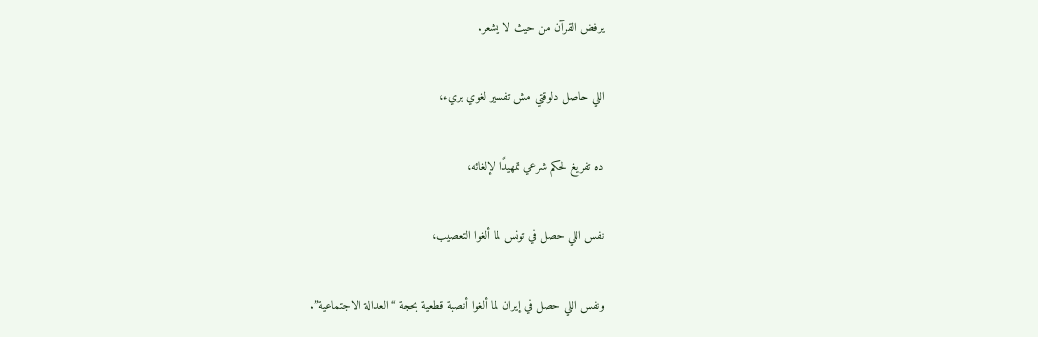يرفض القرآن من حيث لا يشعر.

اللي حاصل دلوقتي مش تفسير لغوي بريء،

ده تفريغ لحكم شرعي تمهيدًا لإلغائه،

نفس اللي حصل في تونس لما ألغوا التعصيب،

ونفس اللي حصل في إيران لما ألغوا أنصبة قطعية بحجة “العدالة الاجتماعية”.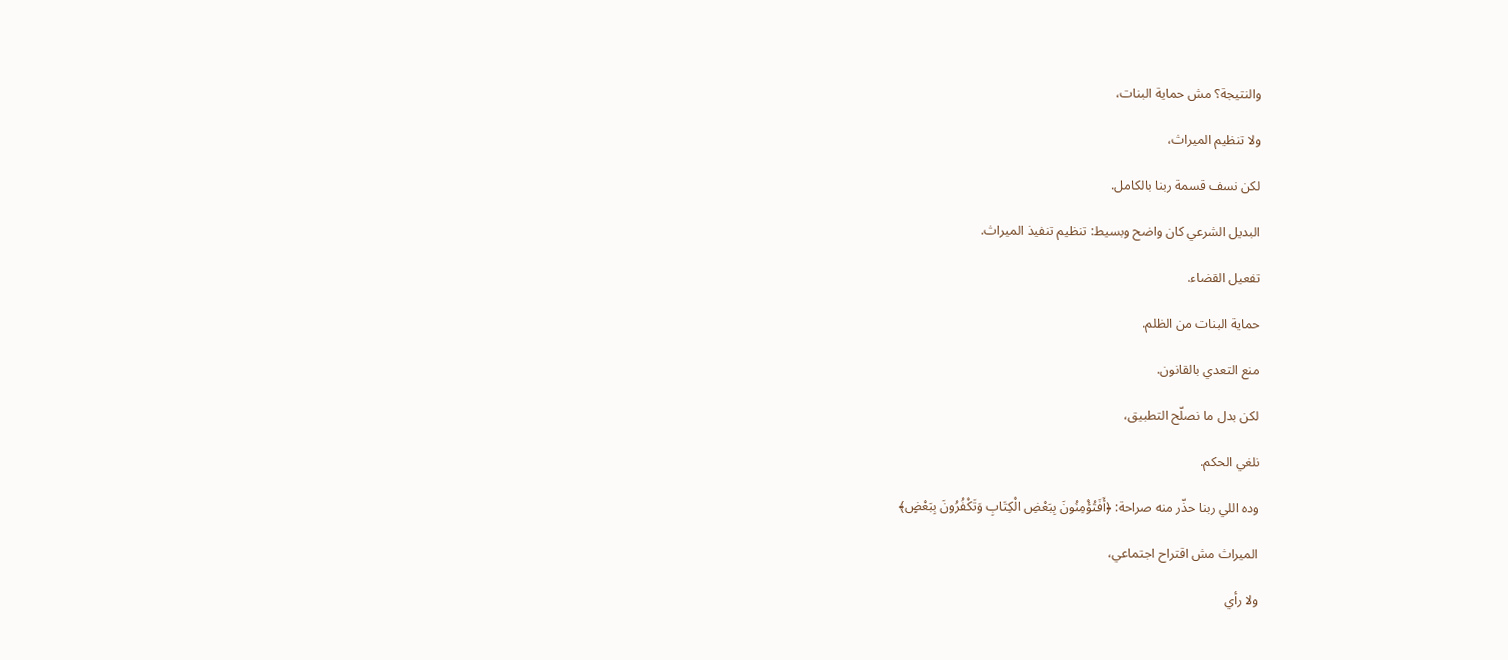والنتيجة؟ مش حماية البنات،

ولا تنظيم الميراث،

لكن نسف قسمة ربنا بالكامل.

البديل الشرعي كان واضح وبسيط: تنظيم تنفيذ الميراث.

تفعيل القضاء.

حماية البنات من الظلم.

منع التعدي بالقانون.

لكن بدل ما نصلّح التطبيق،

نلغي الحكم.

وده اللي ربنا حذّر منه صراحة: ﴿أَفَتُؤْمِنُونَ بِبَعْضِ الْكِتَابِ وَتَكْفُرُونَ بِبَعْضٍ﴾

الميراث مش اقتراح اجتماعي،

ولا رأي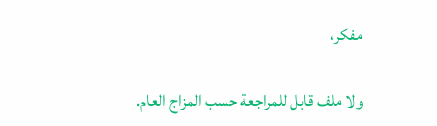مفكر،

ولا ملف قابل للمراجعة حسب المزاج العام.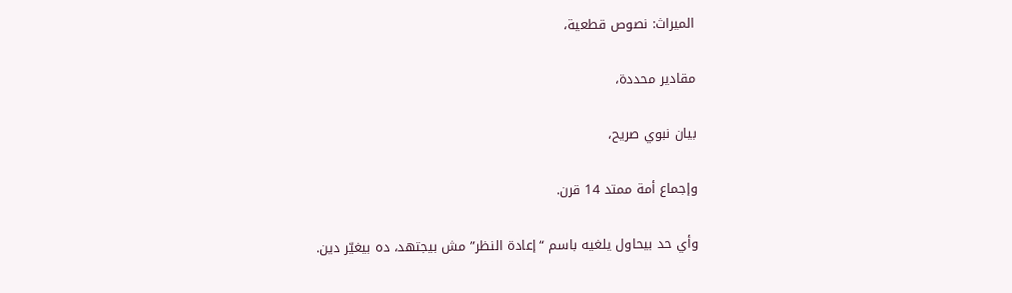الميراث: نصوص قطعية،

مقادير محددة،

بيان نبوي صريح،

وإجماع أمة ممتد 14 قرن.

وأي حد بيحاول يلغيه باسم “إعادة النظر” مش بيجتهد، ده بيغيّر دين.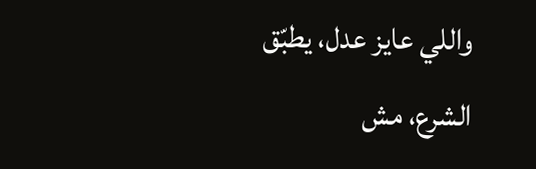واللي عايز عدل، يطبّق الشرع، مش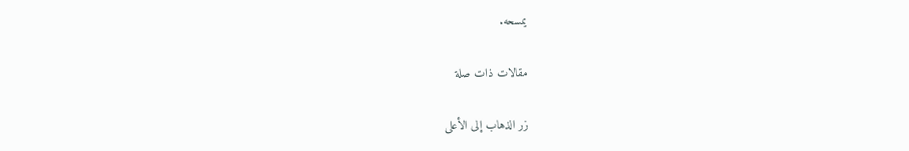يمسحه.

مقالات ذات صلة

زر الذهاب إلى الأعلى